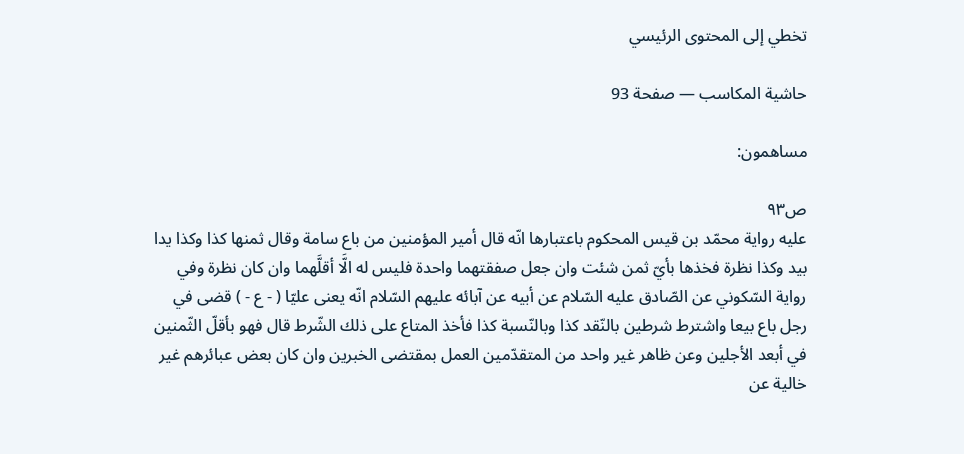تخطي إلى المحتوى الرئيسي

حاشية المكاسب — صفحة 93

مساهمون:

ص٩٣
عليه رواية محمّد بن قيس المحكوم باعتبارها انّه قال أمير المؤمنين من باع سامة وقال ثمنها كذا وكذا يدا بيد وكذا نظرة فخذها بأيّ ثمن شئت وان جعل صفقتهما واحدة فليس له الَّا أقلَّهما وان كان نظرة وفي رواية السّكوني عن الصّادق عليه السّلام عن أبيه عن آبائه عليهم السّلام انّه يعنى عليّا ( - ع - ) قضى في رجل باع بيعا واشترط شرطين بالنّقد كذا وبالنّسبة كذا فأخذ المتاع على ذلك الشّرط قال فهو بأقلّ الثّمنين في أبعد الأجلين وعن ظاهر غير واحد من المتقدّمين العمل بمقتضى الخبرين وان كان بعض عبائرهم غير خالية عن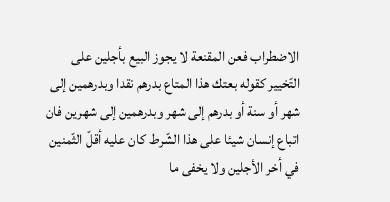الاضطراب فعن المقنعة لا يجوز البيع بأجلين على التّخيير كقوله بعتك هذا المتاع بدرهم نقدا وبدرهمين إلى شهر أو سنة أو بدرهم إلى شهر وبدرهمين إلى شهرين فان اتباع إنسان شيئا على هذا الشّرط كان عليه أقلّ الثّمنين في أخر الأجلين ولا يخفى ما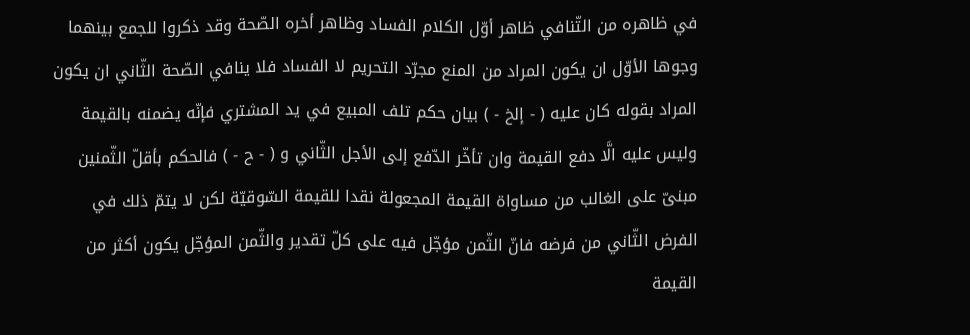في ظاهره من التّنافي ظاهر أوّل الكلام الفساد وظاهر أخره الصّحة وقد ذكروا للجمع بينهما وجوها الأوّل ان يكون المراد من المنع مجرّد التحريم لا الفساد فلا ينافي الصّحة الثّاني ان يكون المراد بقوله كان عليه ( - إلخ - ) بيان حكم تلف المبيع في يد المشتري فإنّه يضمنه بالقيمة وليس عليه الَّا دفع القيمة وان تأخّر الدّفع إلى الأجل الثّاني و ( - ح - ) فالحكم بأقلّ الثّمنين مبنىّ على الغالب من مساواة القيمة المجعولة نقدا للقيمة السّوقيّة لكن لا يتمّ ذلك في الفرض الثّاني من فرضه فانّ الثّمن مؤجّل فيه على كلّ تقدير والثّمن المؤجّل يكون أكثر من القيمة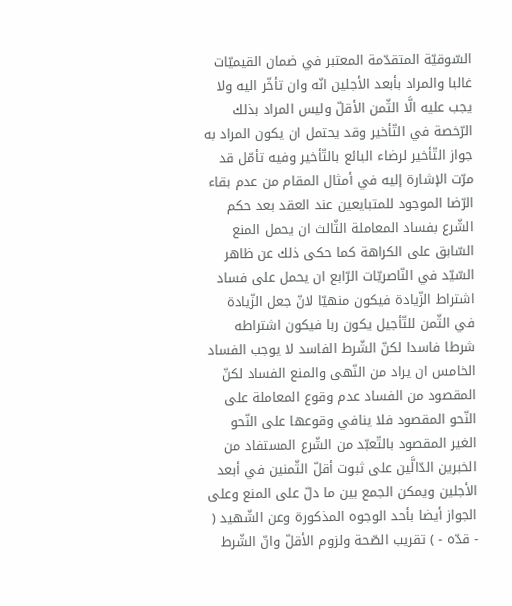السّوقيّة المتقدّمة المعتبر في ضمان القيميّات غالبا والمراد بأبعد الأجلين انّه وان تأخّر اليه ولا يجب عليه الَّا الثّمن الأقلّ وليس المراد بذلك الرّخصة في التّأخير وقد يحتمل ان يكون المراد به جواز التّأخير لرضاء البائع بالتّأخير وفيه تأمّل قد مرّت الإشارة إليه في أمثال المقام من عدم بقاء الرّضا الموجود للمتبايعين عند العقد بعد حكم الشّرع بفساد المعاملة الثّالث ان يحمل المنع السّابق على الكراهة كما حكى ذلك عن ظاهر السّيّد في النّاصريّات الرّابع ان يحمل على فساد اشتراط الزّيادة فيكون منهيّا لانّ جعل الزّيادة في الثّمن للتّأجيل يكون ربا فيكون اشتراطه شرطا فاسدا لكنّ الشّرط الفاسد لا يوجب الفساد الخامس ان يراد من النّهى والمنع الفساد لكنّ المقصود من الفساد عدم وقوع المعاملة على النّحو المقصود فلا ينافي وقوعها على النّحو الغير المقصود بالتّعبّد من الشّرع المستفاد من الخبرين الدّالَّين على ثبوت أقلّ الثّمنين في أبعد الأجلين ويمكن الجمع بين ما دلّ على المنع وعلى الجواز أيضا بأحد الوجوه المذكورة وعن الشّهيد ( - قدّه - ) تقريب الصّحة ولزوم الأقلّ وانّ الشّرط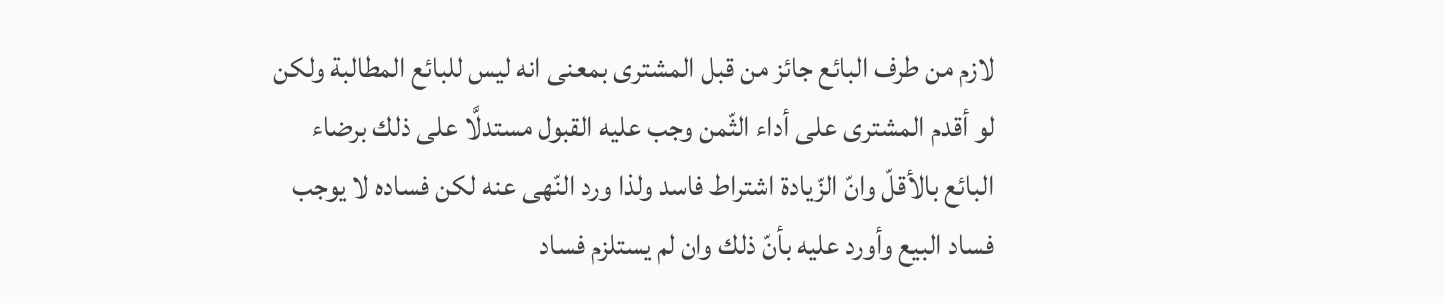لازم من طرف البائع جائز من قبل المشترى بمعنى انه ليس للبائع المطالبة ولكن لو أقدم المشترى على أداء الثّمن وجب عليه القبول مستدلَّا على ذلك برضاء البائع بالأقلّ وانّ الزّيادة اشتراط فاسد ولذا ورد النّهى عنه لكن فساده لا يوجب فساد البيع وأورد عليه بأنّ ذلك وان لم يستلزم فساد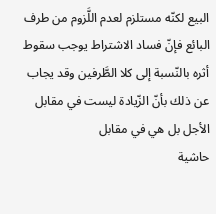البيع لكنّه مستلزم لعدم اللَّزوم من طرف البائع فإنّ فساد الاشتراط يوجب سقوط أثره بالنّسبة إلى كلا الطَّرفين وقد يجاب عن ذلك بأنّ الزّيادة ليست في مقابل الأجل بل هي في مقابل
حاشية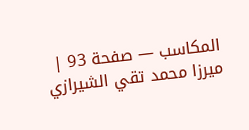المكاسب — صفحة 93 | ميرزا محمد تقي الشيرازي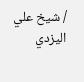/ شيخ علي اليزدي